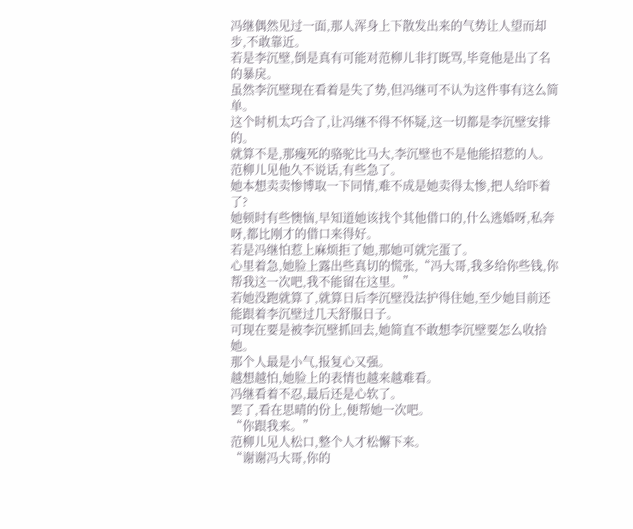冯继偶然见过一面,那人浑身上下散发出来的气势让人望而却步,不敢靠近。
若是李沉壁,倒是真有可能对范柳儿非打既骂,毕竟他是出了名的暴戾。
虽然李沉壁现在看着是失了势,但冯继可不认为这件事有这么简单。
这个时机太巧合了,让冯继不得不怀疑,这一切都是李沉壁安排的。
就算不是,那瘦死的骆驼比马大,李沉壁也不是他能招惹的人。
范柳儿见他久不说话,有些急了。
她本想卖卖惨博取一下同情,难不成是她卖得太惨,把人给吓着了?
她顿时有些懊恼,早知道她该找个其他借口的,什么逃婚呀,私奔呀,都比刚才的借口来得好。
若是冯继怕惹上麻烦拒了她,那她可就完蛋了。
心里着急,她脸上露出些真切的慌张,“冯大哥,我多给你些钱,你帮我这一次吧,我不能留在这里。”
若她没跑就算了,就算日后李沉壁没法护得住她,至少她目前还能跟着李沉壁过几天舒服日子。
可现在要是被李沉壁抓回去,她简直不敢想李沉壁要怎么收拾她。
那个人最是小气,报复心又强。
越想越怕,她脸上的表情也越来越难看。
冯继看着不忍,最后还是心软了。
罢了,看在思晴的份上,便帮她一次吧。
“你跟我来。”
范柳儿见人松口,整个人才松懈下来。
“谢谢冯大哥,你的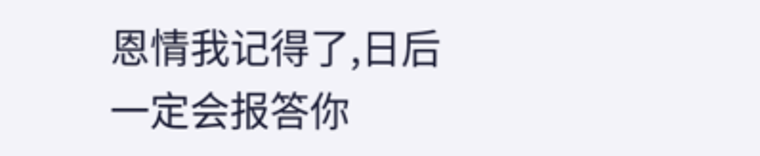恩情我记得了,日后一定会报答你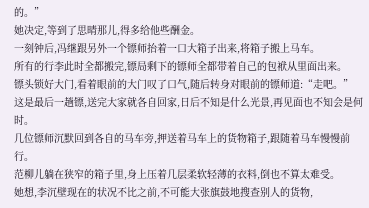的。”
她决定,等到了思晴那儿,得多给他些酬金。
一刻钟后,冯继跟另外一个镖师抬着一口大箱子出来,将箱子搬上马车。
所有的行李此时全都搬完,镖局剩下的镖师全都带着自己的包袱从里面出来。
镖头锁好大门,看着眼前的大门叹了口气,随后转身对眼前的镖师道:“走吧。”
这是最后一趟镖,送完大家就各自回家,日后不知是什么光景,再见面也不知会是何时。
几位镖师沉默回到各自的马车旁,押送着马车上的货物箱子,跟随着马车慢慢前行。
范柳儿躺在狭窄的箱子里,身上压着几层柔软轻薄的衣料,倒也不算太难受。
她想,李沉壁现在的状况不比之前,不可能大张旗鼓地搜查别人的货物,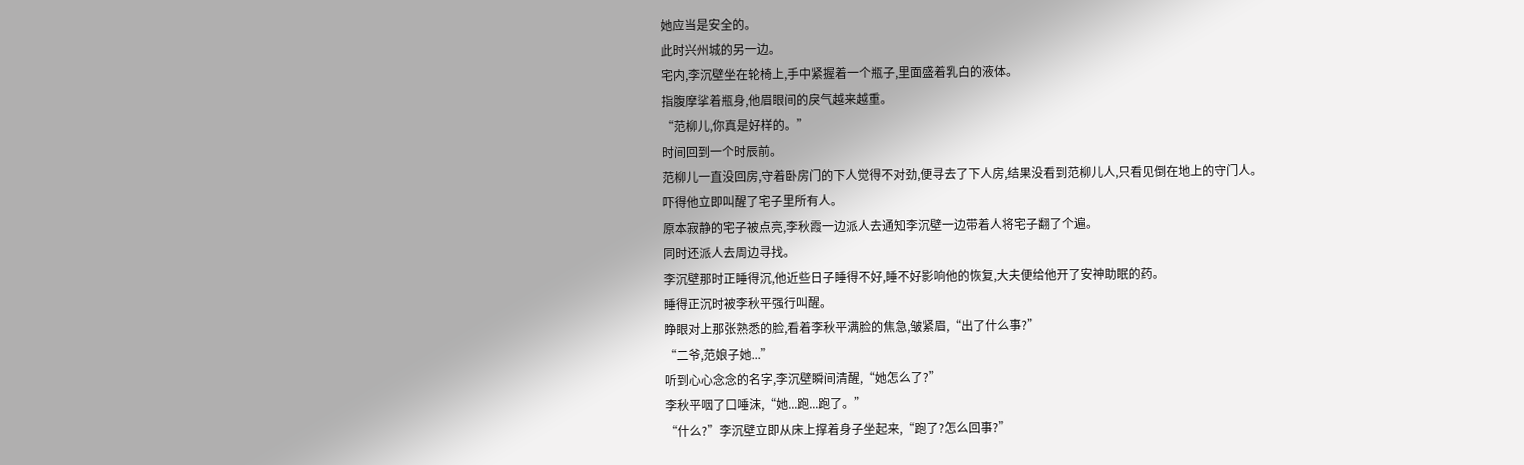她应当是安全的。
此时兴州城的另一边。
宅内,李沉壁坐在轮椅上,手中紧握着一个瓶子,里面盛着乳白的液体。
指腹摩挲着瓶身,他眉眼间的戾气越来越重。
“范柳儿,你真是好样的。”
时间回到一个时辰前。
范柳儿一直没回房,守着卧房门的下人觉得不对劲,便寻去了下人房,结果没看到范柳儿人,只看见倒在地上的守门人。
吓得他立即叫醒了宅子里所有人。
原本寂静的宅子被点亮,李秋霞一边派人去通知李沉壁一边带着人将宅子翻了个遍。
同时还派人去周边寻找。
李沉壁那时正睡得沉,他近些日子睡得不好,睡不好影响他的恢复,大夫便给他开了安神助眠的药。
睡得正沉时被李秋平强行叫醒。
睁眼对上那张熟悉的脸,看着李秋平满脸的焦急,皱紧眉,“出了什么事?”
“二爷,范娘子她...”
听到心心念念的名字,李沉壁瞬间清醒,“她怎么了?”
李秋平咽了口唾沫,“她...跑...跑了。”
“什么?”李沉壁立即从床上撑着身子坐起来,“跑了?怎么回事?”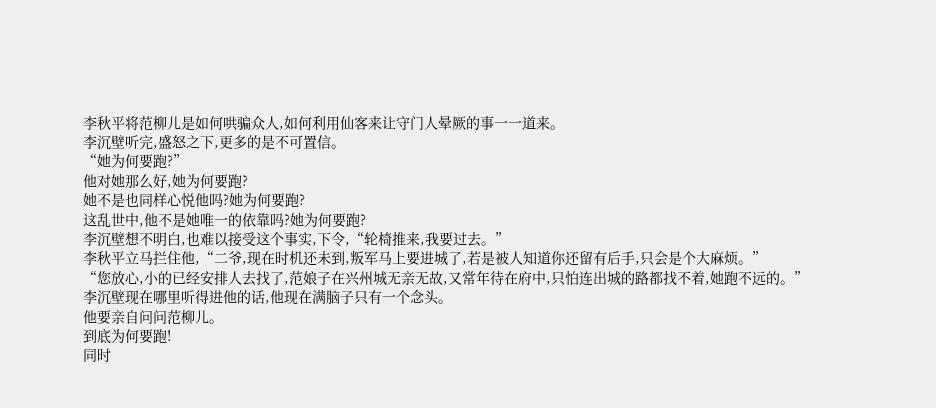李秋平将范柳儿是如何哄骗众人,如何利用仙客来让守门人晕厥的事一一道来。
李沉壁听完,盛怒之下,更多的是不可置信。
“她为何要跑?”
他对她那么好,她为何要跑?
她不是也同样心悦他吗?她为何要跑?
这乱世中,他不是她唯一的依靠吗?她为何要跑?
李沉壁想不明白,也难以接受这个事实,下令,“轮椅推来,我要过去。”
李秋平立马拦住他,“二爷,现在时机还未到,叛军马上要进城了,若是被人知道你还留有后手,只会是个大麻烦。”
“您放心,小的已经安排人去找了,范娘子在兴州城无亲无故,又常年待在府中,只怕连出城的路都找不着,她跑不远的。”
李沉壁现在哪里听得进他的话,他现在满脑子只有一个念头。
他要亲自问问范柳儿。
到底为何要跑!
同时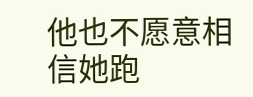他也不愿意相信她跑